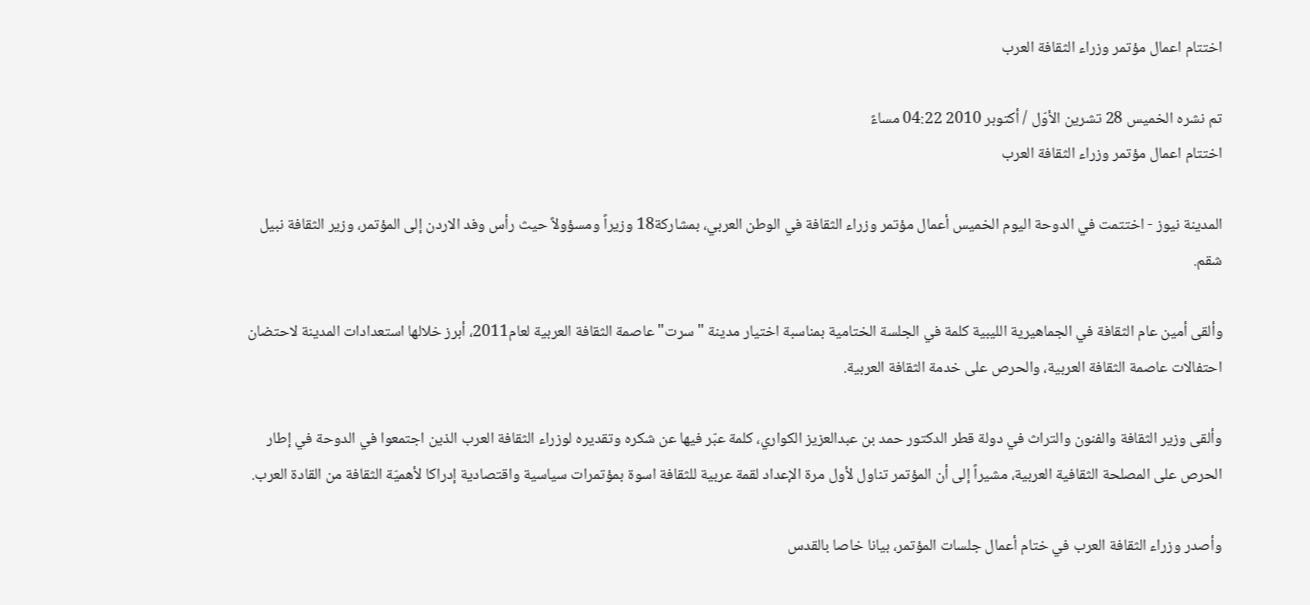اختتام اعمال مؤتمر وزراء الثقافة العرب

تم نشره الخميس 28 تشرين الأوّل / أكتوبر 2010 04:22 مساءً
اختتام اعمال مؤتمر وزراء الثقافة العرب

المدينة نيوز - اختتمت في الدوحة اليوم الخميس أعمال مؤتمر وزراء الثقافة في الوطن العربي، بمشاركة18 وزيراً ومسؤولاً حيث رأس وفد الاردن إلى المؤتمر، وزير الثقافة نبيل شقم.

وألقى أمين عام الثقافة في الجماهيرية الليبية كلمة في الجلسة الختامية بمناسبة اختيار مدينة "سرت" عاصمة الثقافة العربية لعام2011، أبرز خلالها استعدادات المدينة لاحتضان احتفالات عاصمة الثقافة العربية، والحرص على خدمة الثقافة العربية.

وألقى وزير الثقافة والفنون والتراث في دولة قطر الدكتور حمد بن عبدالعزيز الكواري، كلمة عبّر فيها عن شكره وتقديره لوزراء الثقافة العرب الذين اجتمعوا في الدوحة في إطار الحرص على المصلحة الثقافية العربية، مشيراً إلى أن المؤتمر تناول لأول مرة الإعداد لقمة عربية للثقافة اسوة بمؤتمرات سياسية واقتصادية إدراكا لأهميّة الثقافة من القادة العرب.

وأصدر وزراء الثقافة العرب في ختام أعمال جلسات المؤتمر، بيانا خاصا بالقدس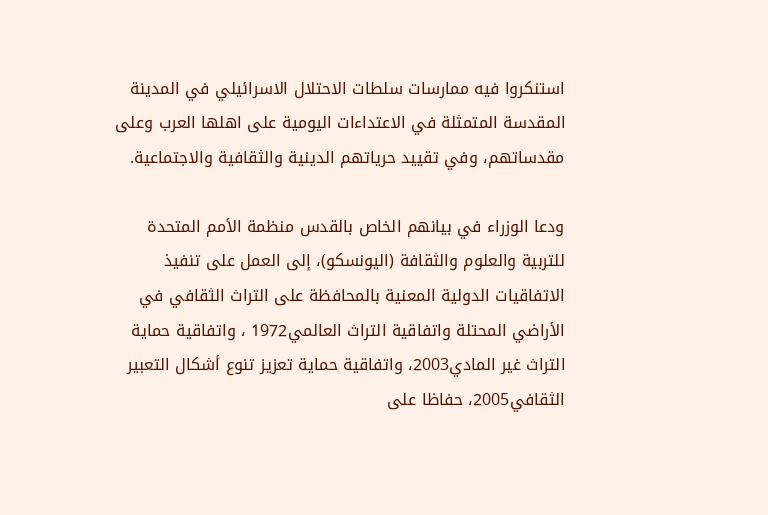استنكروا فيه ممارسات سلطات الاحتلال الاسرائيلي في المدينة المقدسة المتمثلة في الاعتداءات اليومية على اهلها العرب وعلى مقدساتهم، وفي تقييد حرياتهم الدينية والثقافية والاجتماعية.

ودعا الوزراء في بيانهم الخاص بالقدس منظمة الأمم المتحدة للتربية والعلوم والثقافة (اليونسكو)، إلى العمل على تنفيذ الاتفاقيات الدولية المعنية بالمحافظة على التراث الثقافي في الأراضي المحتلة واتفاقية التراث العالمي1972 ، واتفاقية حماية التراث غير المادي2003، واتفاقية حماية تعزيز تنوع أشكال التعبير الثقافي2005، حفاظا على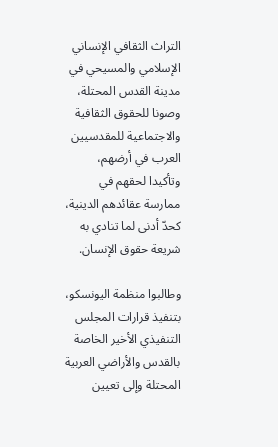التراث الثقافي الإنساني الإسلامي والمسيحي في مدينة القدس المحتلة، وصونا للحقوق الثقافية والاجتماعية للمقدسيين العرب في أرضهم، وتأكيدا لحقهم في ممارسة عقائدهم الدينية، كحدّ أدنى لما تنادي به شريعة حقوق الإنسان.

وطالبوا منظمة اليونسكو، بتنفيذ قرارات المجلس التنفيذي الأخير الخاصة بالقدس والأراضي العربية المحتلة وإلى تعيين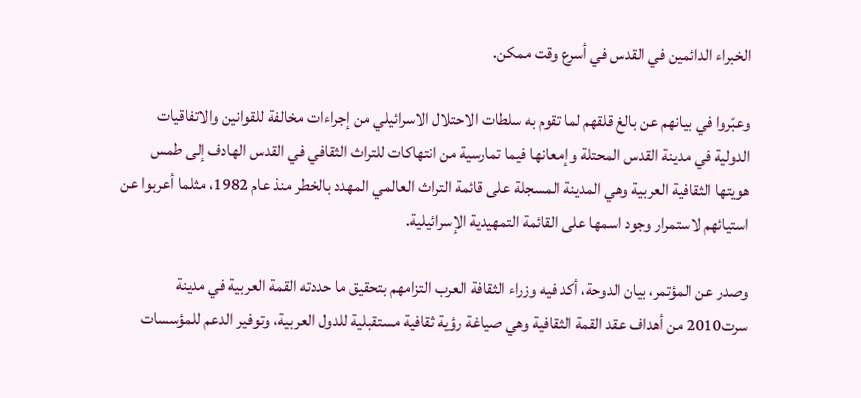الخبراء الدائمين في القدس في أسرع وقت ممكن.

وعبّروا في بيانهم عن بالغ قلقهم لما تقوم به سلطات الاحتلال الاسرائيلي من إجراءات مخالفة للقوانين والاتفاقيات الدولية في مدينة القدس المحتلة وإمعانها فيما تمارسية من انتهاكات للتراث الثقافي في القدس الهادف إلى طمس هويتها الثقافية العربية وهي المدينة المسجلة على قائمة التراث العالمي المهدد بالخطر منذ عام 1982، مثلما أعربوا عن استيائهم لاستمرار وجود اسمها على القائمة التمهيدية الإسرائيلية.

وصدر عن المؤتمر، بيان الدوحة، أكد فيه وزراء الثقافة العرب التزامهم بتحقيق ما حددته القمة العربية في مدينة سرت2010 من أهداف عقد القمة الثقافية وهي صياغة رؤية ثقافية مستقبلية للدول العربية، وتوفير الدعم للمؤسسات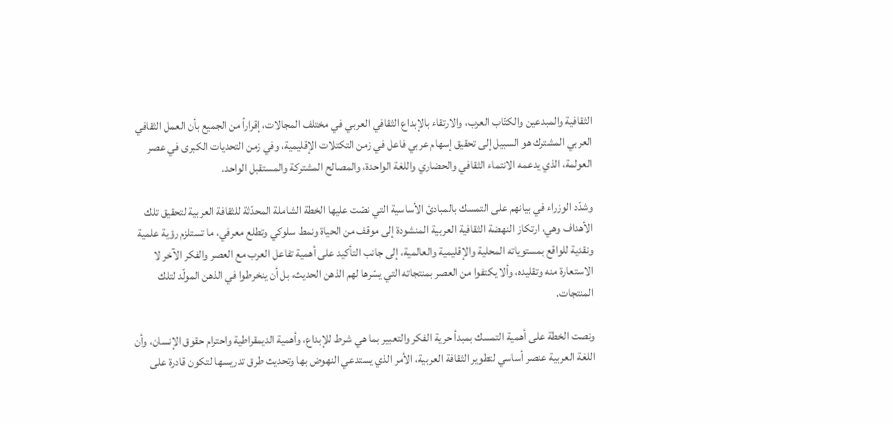الثقافية والمبدعين والكتّاب العرب، والارتقاء بالإبداع الثقافي العربي في مختلف المجالات، إقراراً من الجميع بأن العمل الثقافي العربي المشترك هو السبيل إلى تحقيق إسهام عربي فاعل في زمن التكتلات الإقليمية، وفي زمن التحديات الكبرى في عصر العولمة، الذي يدعمه الانتماء الثقافي والحضاري واللغة الواحدة، والمصالح المشتركة والمستقبل الواحد.

وشدّد الوزراء في بيانهم على التمسك بالمبادئ الأساسية التي نصّت عليها الخطة الشاملة المحدّثة للثقافة العربية لتحقيق تلك الأهداف وهي، ارتكاز النهضة الثقافية العربية المنشودة إلى موقف من الحياة ونمط سلوكي وتطلع معرفي، ما تستلزم رؤية علمية ونقدية للواقع بمستوياته المحلية والإقليمية والعالمية، إلى جانب التأكيد على أهمية تفاعل العرب مع العصر والفكر الآخر لا الاستعارة منه وتقليده، وألا يكتفوا من العصر بمنتجاته التي يسّرها لهم الذهن الحديث، بل أن ينخرطوا في الذهن المولّد لتلك المنتجات.

ونصت الخطة على أهمية التمسك بمبدأ حرية الفكر والتعبير بما هي شرط للإبداع، وأهمية الديمقراطية واحترام حقوق الإنسان، وأن اللغة العربية عنصر أساسي لتطوير الثقافة العربية، الأمر الذي يستدعي النهوض بها وتحديث طرق تدريسها لتكون قادرة على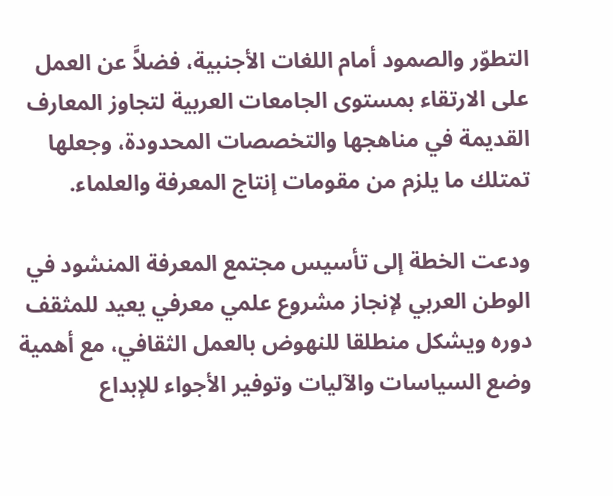التطوّر والصمود أمام اللغات الأجنبية، فضلاًَ عن العمل على الارتقاء بمستوى الجامعات العربية لتجاوز المعارف القديمة في مناهجها والتخصصات المحدودة، وجعلها تمتلك ما يلزم من مقومات إنتاج المعرفة والعلماء.

ودعت الخطة إلى تأسيس مجتمع المعرفة المنشود في الوطن العربي لإنجاز مشروع علمي معرفي يعيد للمثقف دوره ويشكل منطلقا للنهوض بالعمل الثقافي، مع أهمية وضع السياسات والآليات وتوفير الأجواء للإبداع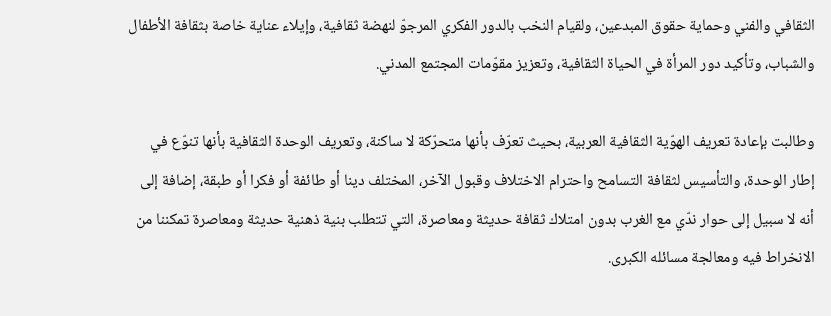الثقافي والفني وحماية حقوق المبدعين، ولقيام النخب بالدور الفكري المرجوّ لنهضة ثقافية، وإيلاء عناية خاصة بثقافة الأطفال والشباب، وتأكيد دور المرأة في الحياة الثقافية، وتعزيز مقوّمات المجتمع المدني.

وطالبت بإعادة تعريف الهوّية الثقافية العربية، بحيث تعرّف بأنها متحرّكة لا ساكنة، وتعريف الوحدة الثقافية بأنها تنوّع في إطار الوحدة، والتأسيس لثقافة التسامح واحترام الاختلاف وقبول الآخر، المختلف دينا أو طائفة أو فكرا أو طبقة، إضافة إلى أنه لا سبيل إلى حوار ندّي مع الغرب بدون امتلاك ثقافة حديثة ومعاصرة، التي تتطلب بنية ذهنية حديثة ومعاصرة تمكننا من الانخراط فيه ومعالجة مسائله الكبرى.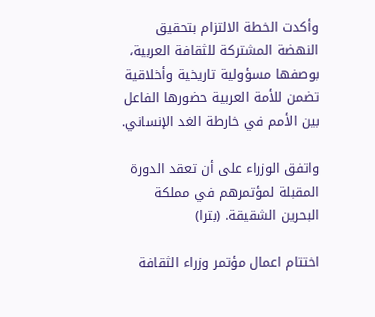وأكدت الخطة الالتزام بتحقيق النهضة المشتركة للثقافة العربية، بوصفها مسؤولية تاريخية وأخلاقية تضمن للأمة العربية حضورها الفاعل بين الأمم في خارطة الغد الإنساني.

واتفق الوزراء على أن تعقد الدورة المقبلة لمؤتمرهم في مملكة البحرين الشقيقة. (بترا)

اختتام اعمال مؤتمر وزراء الثقافة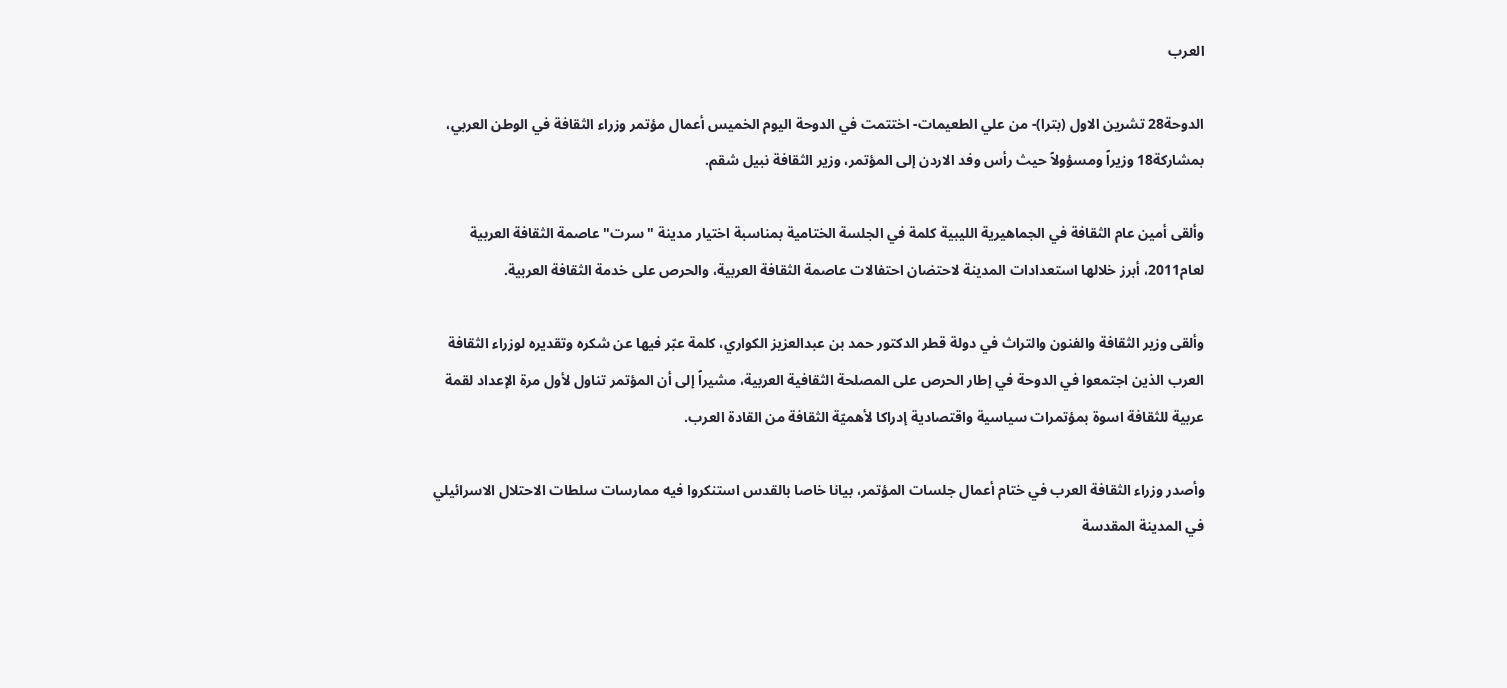العرب

الدوحة28 تشرين الاول (بترا)- من علي الطعيمات- اختتمت في الدوحة اليوم الخميس أعمال مؤتمر وزراء الثقافة في الوطن العربي، بمشاركة18 وزيراً ومسؤولاً حيث رأس وفد الاردن إلى المؤتمر، وزير الثقافة نبيل شقم.

وألقى أمين عام الثقافة في الجماهيرية الليبية كلمة في الجلسة الختامية بمناسبة اختيار مدينة "سرت" عاصمة الثقافة العربية لعام2011، أبرز خلالها استعدادات المدينة لاحتضان احتفالات عاصمة الثقافة العربية، والحرص على خدمة الثقافة العربية.

وألقى وزير الثقافة والفنون والتراث في دولة قطر الدكتور حمد بن عبدالعزيز الكواري، كلمة عبّر فيها عن شكره وتقديره لوزراء الثقافة العرب الذين اجتمعوا في الدوحة في إطار الحرص على المصلحة الثقافية العربية، مشيراً إلى أن المؤتمر تناول لأول مرة الإعداد لقمة عربية للثقافة اسوة بمؤتمرات سياسية واقتصادية إدراكا لأهميّة الثقافة من القادة العرب.

وأصدر وزراء الثقافة العرب في ختام أعمال جلسات المؤتمر، بيانا خاصا بالقدس استنكروا فيه ممارسات سلطات الاحتلال الاسرائيلي في المدينة المقدسة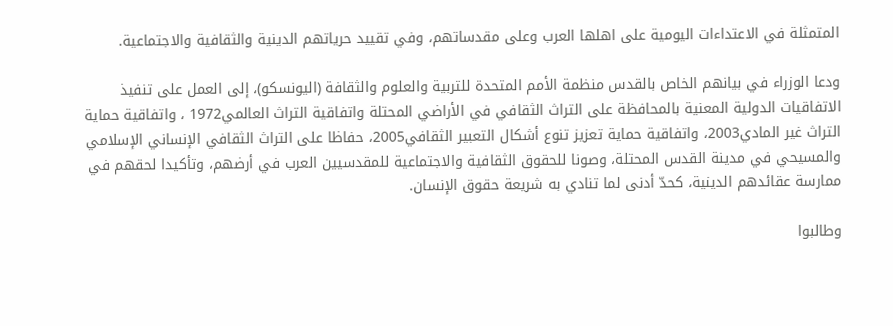المتمثلة في الاعتداءات اليومية على اهلها العرب وعلى مقدساتهم، وفي تقييد حرياتهم الدينية والثقافية والاجتماعية.

ودعا الوزراء في بيانهم الخاص بالقدس منظمة الأمم المتحدة للتربية والعلوم والثقافة (اليونسكو)، إلى العمل على تنفيذ الاتفاقيات الدولية المعنية بالمحافظة على التراث الثقافي في الأراضي المحتلة واتفاقية التراث العالمي1972 ، واتفاقية حماية التراث غير المادي2003، واتفاقية حماية تعزيز تنوع أشكال التعبير الثقافي2005، حفاظا على التراث الثقافي الإنساني الإسلامي والمسيحي في مدينة القدس المحتلة، وصونا للحقوق الثقافية والاجتماعية للمقدسيين العرب في أرضهم، وتأكيدا لحقهم في ممارسة عقائدهم الدينية، كحدّ أدنى لما تنادي به شريعة حقوق الإنسان.

وطالبوا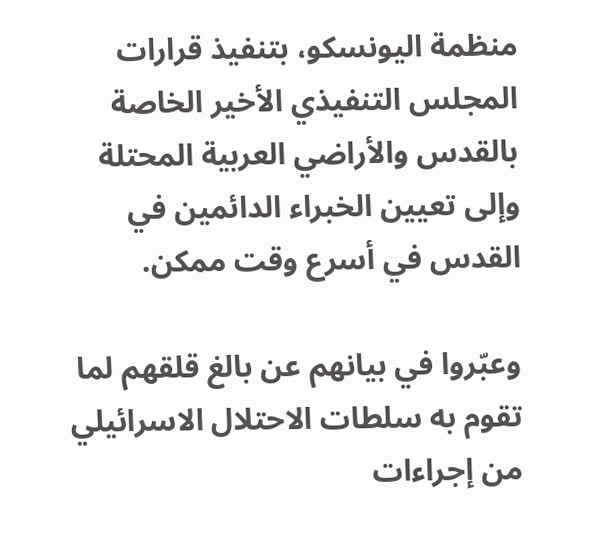منظمة اليونسكو، بتنفيذ قرارات المجلس التنفيذي الأخير الخاصة بالقدس والأراضي العربية المحتلة وإلى تعيين الخبراء الدائمين في القدس في أسرع وقت ممكن.

وعبّروا في بيانهم عن بالغ قلقهم لما تقوم به سلطات الاحتلال الاسرائيلي من إجراءات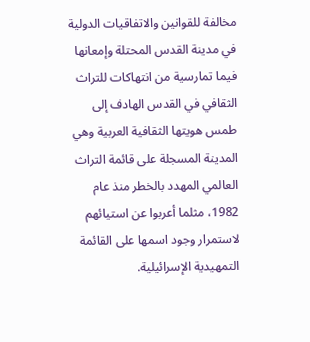مخالفة للقوانين والاتفاقيات الدولية في مدينة القدس المحتلة وإمعانها فيما تمارسية من انتهاكات للتراث الثقافي في القدس الهادف إلى طمس هويتها الثقافية العربية وهي المدينة المسجلة على قائمة التراث العالمي المهدد بالخطر منذ عام 1982، مثلما أعربوا عن استيائهم لاستمرار وجود اسمها على القائمة التمهيدية الإسرائيلية.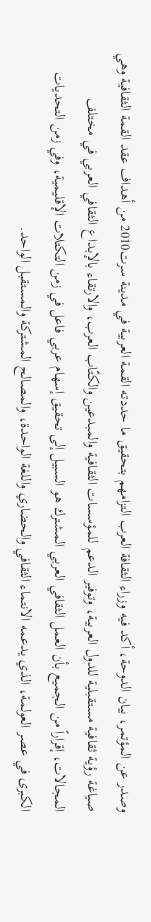وصدر عن المؤتمر، بيان الدوحة، أكد فيه وزراء الثقافة العرب التزامهم بتحقيق ما حددته القمة العربية في مدينة سرت2010 من أهداف عقد القمة الثقافية وهي صياغة رؤية ثقافية مستقبلية للدول العربية، وتوفير الدعم للمؤسسات الثقافية والمبدعين والكتّاب العرب، والارتقاء بالإبداع الثقافي العربي في مختلف المجالات، إقراراً من الجميع بأن العمل الثقافي العربي المشترك هو السبيل إلى تحقيق إسهام عربي فاعل في زمن التكتلات الإقليمية، وفي زمن التحديات الكبرى في عصر العولمة، الذي يدعمه الانتماء الثقافي والحضاري واللغة الواحدة، والمصالح المشتركة والمستقبل الواحد.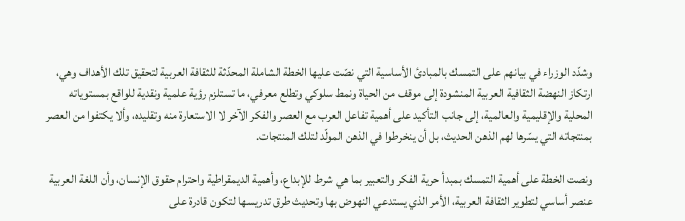وشدّد الوزراء في بيانهم على التمسك بالمبادئ الأساسية التي نصّت عليها الخطة الشاملة المحدّثة للثقافة العربية لتحقيق تلك الأهداف وهي، ارتكاز النهضة الثقافية العربية المنشودة إلى موقف من الحياة ونمط سلوكي وتطلع معرفي، ما تستلزم رؤية علمية ونقدية للواقع بمستوياته المحلية والإقليمية والعالمية، إلى جانب التأكيد على أهمية تفاعل العرب مع العصر والفكر الآخر لا الاستعارة منه وتقليده، وألا يكتفوا من العصر بمنتجاته التي يسّرها لهم الذهن الحديث، بل أن ينخرطوا في الذهن المولّد لتلك المنتجات.

ونصت الخطة على أهمية التمسك بمبدأ حرية الفكر والتعبير بما هي شرط للإبداع، وأهمية الديمقراطية واحترام حقوق الإنسان، وأن اللغة العربية عنصر أساسي لتطوير الثقافة العربية، الأمر الذي يستدعي النهوض بها وتحديث طرق تدريسها لتكون قادرة على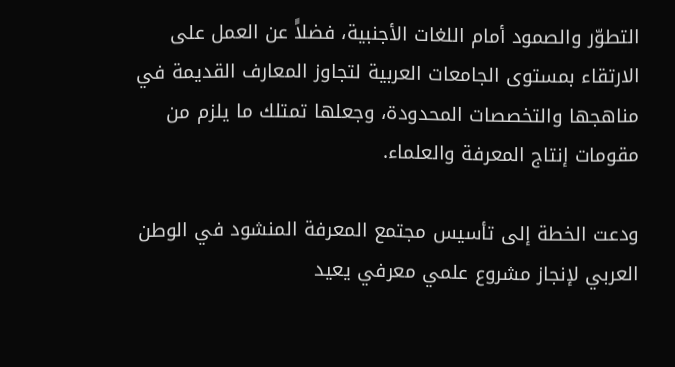التطوّر والصمود أمام اللغات الأجنبية، فضلاًَ عن العمل على الارتقاء بمستوى الجامعات العربية لتجاوز المعارف القديمة في مناهجها والتخصصات المحدودة، وجعلها تمتلك ما يلزم من مقومات إنتاج المعرفة والعلماء.

ودعت الخطة إلى تأسيس مجتمع المعرفة المنشود في الوطن العربي لإنجاز مشروع علمي معرفي يعيد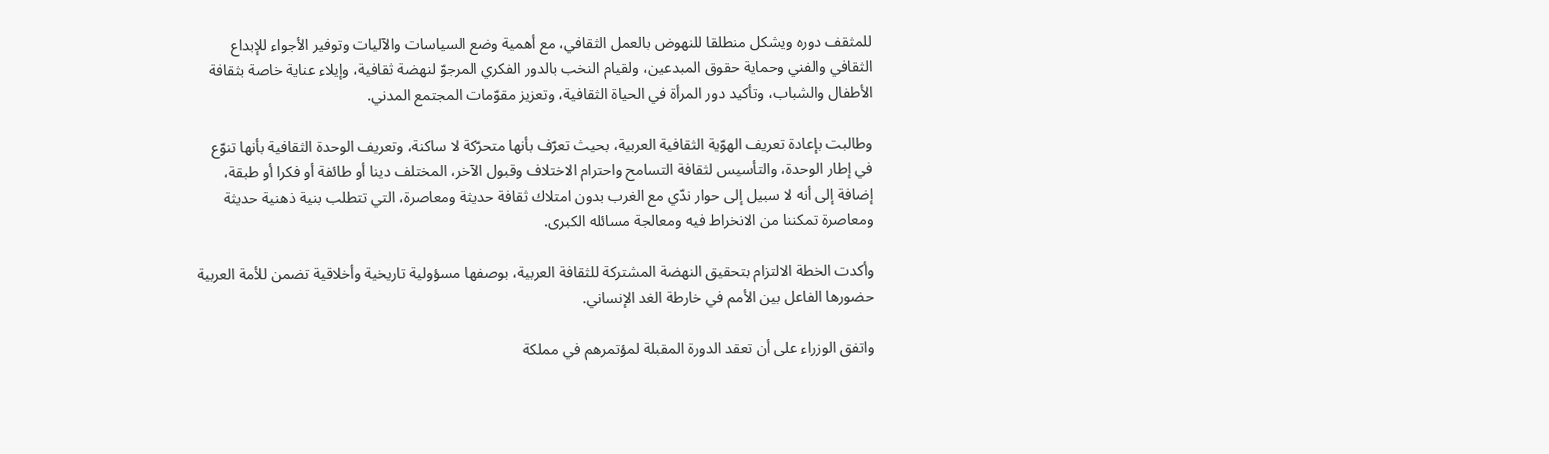للمثقف دوره ويشكل منطلقا للنهوض بالعمل الثقافي، مع أهمية وضع السياسات والآليات وتوفير الأجواء للإبداع الثقافي والفني وحماية حقوق المبدعين، ولقيام النخب بالدور الفكري المرجوّ لنهضة ثقافية، وإيلاء عناية خاصة بثقافة الأطفال والشباب، وتأكيد دور المرأة في الحياة الثقافية، وتعزيز مقوّمات المجتمع المدني.

وطالبت بإعادة تعريف الهوّية الثقافية العربية، بحيث تعرّف بأنها متحرّكة لا ساكنة، وتعريف الوحدة الثقافية بأنها تنوّع في إطار الوحدة، والتأسيس لثقافة التسامح واحترام الاختلاف وقبول الآخر، المختلف دينا أو طائفة أو فكرا أو طبقة، إضافة إلى أنه لا سبيل إلى حوار ندّي مع الغرب بدون امتلاك ثقافة حديثة ومعاصرة، التي تتطلب بنية ذهنية حديثة ومعاصرة تمكننا من الانخراط فيه ومعالجة مسائله الكبرى.

وأكدت الخطة الالتزام بتحقيق النهضة المشتركة للثقافة العربية، بوصفها مسؤولية تاريخية وأخلاقية تضمن للأمة العربية حضورها الفاعل بين الأمم في خارطة الغد الإنساني.

واتفق الوزراء على أن تعقد الدورة المقبلة لمؤتمرهم في مملكة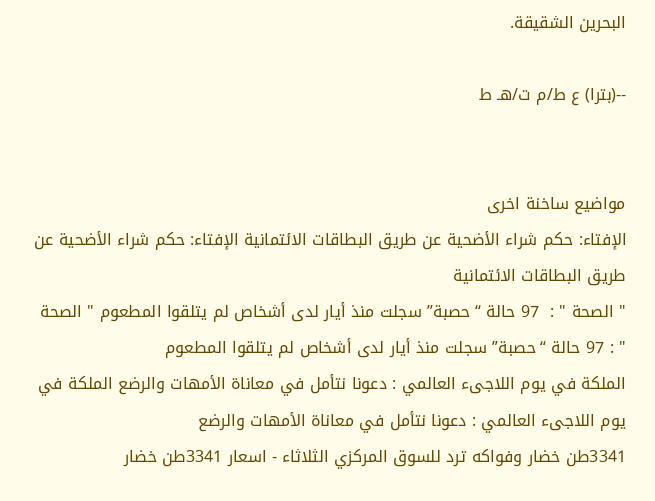البحرين الشقيقة.

--(بترا) ع ط/م ت/هـ ط


مواضيع ساخنة اخرى
الإفتاء: حكم شراء الأضحية عن طريق البطاقات الائتمانية الإفتاء: حكم شراء الأضحية عن طريق البطاقات الائتمانية
" الصحة " :  97 حالة “حصبة” سجلت منذ أيار لدى أشخاص لم يتلقوا المطعوم " الصحة " : 97 حالة “حصبة” سجلت منذ أيار لدى أشخاص لم يتلقوا المطعوم
الملكة في يوم اللاجىء العالمي : دعونا نتأمل في معاناة الأمهات والرضع الملكة في يوم اللاجىء العالمي : دعونا نتأمل في معاناة الأمهات والرضع
3341طن خضار وفواكه ترد للسوق المركزي الثلاثاء - اسعار 3341طن خضار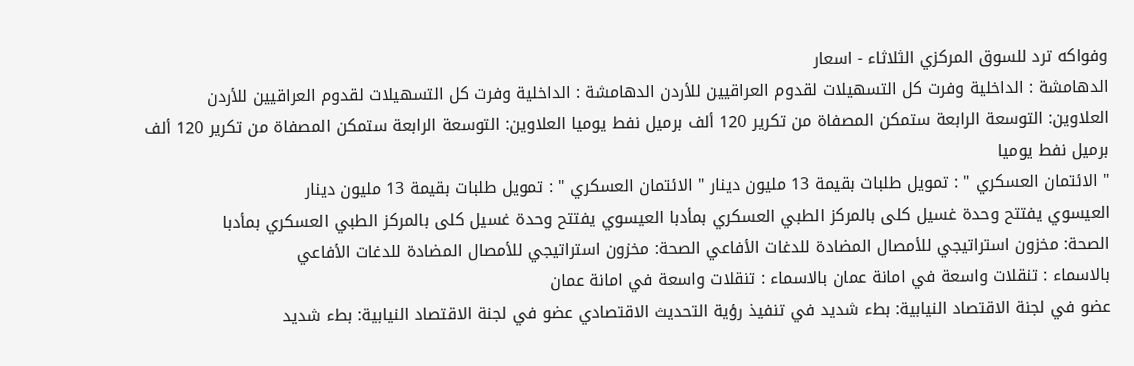وفواكه ترد للسوق المركزي الثلاثاء - اسعار
الدهامشة : الداخلية وفرت كل التسهيلات لقدوم العراقيين للأردن الدهامشة : الداخلية وفرت كل التسهيلات لقدوم العراقيين للأردن
العلاوين: التوسعة الرابعة ستمكن المصفاة من تكرير 120 ألف برميل نفط يوميا العلاوين: التوسعة الرابعة ستمكن المصفاة من تكرير 120 ألف برميل نفط يوميا
" الائتمان العسكري " : تمويل طلبات بقيمة 13 مليون دينار " الائتمان العسكري " : تمويل طلبات بقيمة 13 مليون دينار
العيسوي يفتتح وحدة غسيل كلى بالمركز الطبي العسكري بمأدبا العيسوي يفتتح وحدة غسيل كلى بالمركز الطبي العسكري بمأدبا
الصحة: مخزون استراتيجي للأمصال المضادة للدغات الأفاعي الصحة: مخزون استراتيجي للأمصال المضادة للدغات الأفاعي
بالاسماء : تنقلات واسعة في امانة عمان بالاسماء : تنقلات واسعة في امانة عمان
عضو في لجنة الاقتصاد النيابية: بطء شديد في تنفيذ رؤية التحديث الاقتصادي عضو في لجنة الاقتصاد النيابية: بطء شديد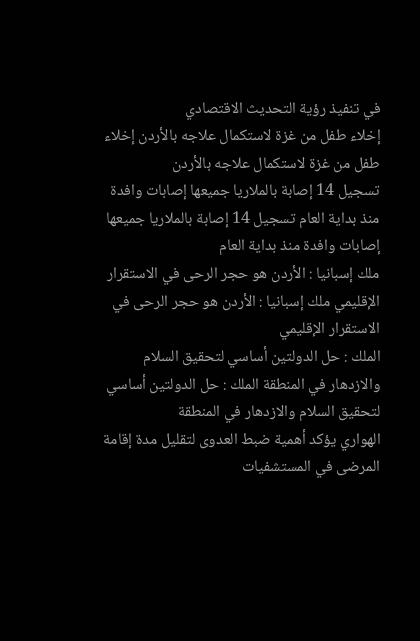في تنفيذ رؤية التحديث الاقتصادي
إخلاء طفل من غزة لاستكمال علاجه بالأردن إخلاء طفل من غزة لاستكمال علاجه بالأردن
تسجيل 14 إصابة بالملاريا جميعها إصابات وافدة منذ بداية العام تسجيل 14 إصابة بالملاريا جميعها إصابات وافدة منذ بداية العام
ملك إسبانيا : الأردن هو حجر الرحى في الاستقرار الإقليمي ملك إسبانيا : الأردن هو حجر الرحى في الاستقرار الإقليمي
الملك : حل الدولتين أساسي لتحقيق السلام والازدهار في المنطقة الملك : حل الدولتين أساسي لتحقيق السلام والازدهار في المنطقة
الهواري يؤكد أهمية ضبط العدوى لتقليل مدة إقامة المرضى في المستشفيات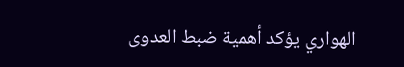الهواري يؤكد أهمية ضبط العدوى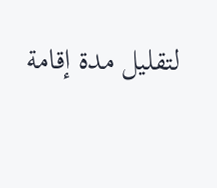لتقليل مدة إقامة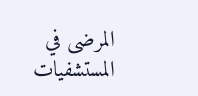المرضى في المستشفيات